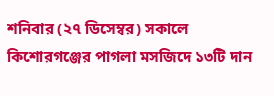শনিবার (২৭ ডিসেম্বর) সকালে কিশোরগঞ্জের পাগলা মসজিদে ১৩টি দান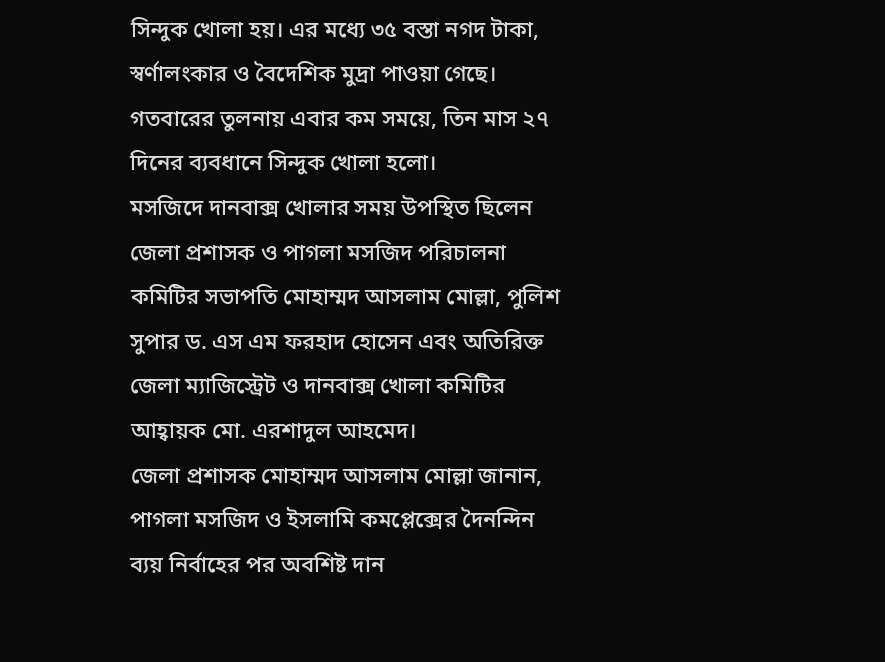সিন্দুক খোলা হয়। এর মধ্যে ৩৫ বস্তা নগদ টাকা, স্বর্ণালংকার ও বৈদেশিক মুদ্রা পাওয়া গেছে। গতবারের তুলনায় এবার কম সময়ে, তিন মাস ২৭ দিনের ব্যবধানে সিন্দুক খোলা হলো।
মসজিদে দানবাক্স খোলার সময় উপস্থিত ছিলেন জেলা প্রশাসক ও পাগলা মসজিদ পরিচালনা কমিটির সভাপতি মোহাম্মদ আসলাম মোল্লা, পুলিশ সুপার ড. এস এম ফরহাদ হোসেন এবং অতিরিক্ত জেলা ম্যাজিস্ট্রেট ও দানবাক্স খোলা কমিটির আহ্বায়ক মো. এরশাদুল আহমেদ।
জেলা প্রশাসক মোহাম্মদ আসলাম মোল্লা জানান, পাগলা মসজিদ ও ইসলামি কমপ্লেক্সের দৈনন্দিন ব্যয় নির্বাহের পর অবশিষ্ট দান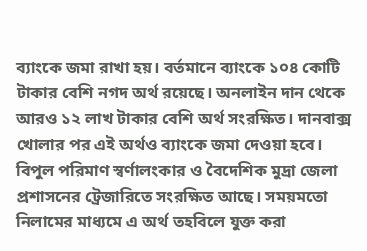ব্যাংকে জমা রাখা হয়। বর্তমানে ব্যাংকে ১০৪ কোটি টাকার বেশি নগদ অর্থ রয়েছে। অনলাইন দান থেকে আরও ১২ লাখ টাকার বেশি অর্থ সংরক্ষিত। দানবাক্স খোলার পর এই অর্থও ব্যাংকে জমা দেওয়া হবে। বিপুল পরিমাণ স্বর্ণালংকার ও বৈদেশিক মুদ্রা জেলা প্রশাসনের ট্রেজারিতে সংরক্ষিত আছে। সময়মতো নিলামের মাধ্যমে এ অর্থ তহবিলে যুক্ত করা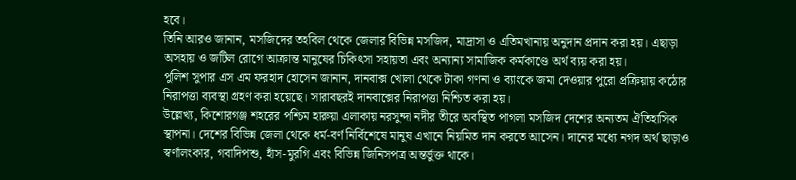হবে।
তিনি আরও জানান, মসজিদের তহবিল থেকে জেলার বিভিন্ন মসজিদ, মাদ্রাসা ও এতিমখানায় অনুদান প্রদান করা হয়। এছাড়া অসহায় ও জটিল রোগে আক্রান্ত মানুষের চিকিৎসা সহায়তা এবং অন্যান্য সামাজিক কর্মকাণ্ডে অর্থ ব্যয় করা হয়।
পুলিশ সুপার এস এম ফরহাদ হোসেন জানান, দানবাক্স খোলা থেকে টাকা গণনা ও ব্যাংকে জমা দেওয়ার পুরো প্রক্রিয়ায় কঠোর নিরাপত্তা ব্যবস্থা গ্রহণ করা হয়েছে। সারাবছরই দানবাক্সের নিরাপত্তা নিশ্চিত করা হয়।
উল্লেখ্য, কিশোরগঞ্জ শহরের পশ্চিম হারুয়া এলাকায় নরসুন্দা নদীর তীরে অবস্থিত পাগলা মসজিদ দেশের অন্যতম ঐতিহাসিক স্থাপনা। দেশের বিভিন্ন জেলা থেকে ধর্ম-বর্ণ নির্বিশেষে মানুষ এখানে নিয়মিত দান করতে আসেন। দানের মধ্যে নগদ অর্থ ছাড়াও স্বর্ণালংকার, গবাদিপশু, হাঁস-মুরগি এবং বিভিন্ন জিনিসপত্র অন্তর্ভুক্ত থাকে।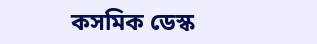কসমিক ডেস্ক